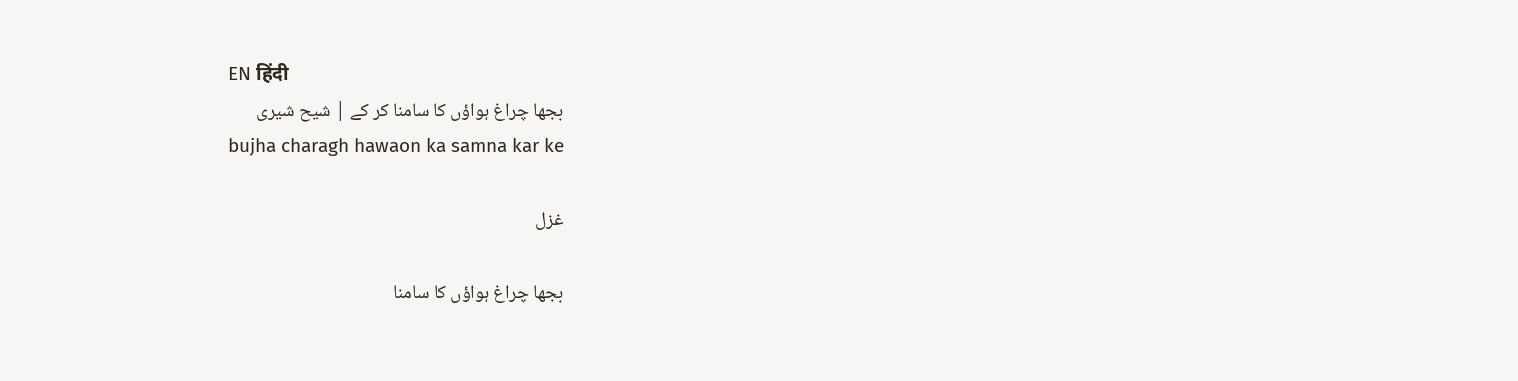EN हिंदी
بجھا چراغ ہواؤں کا سامنا کر کے | شیح شیری
bujha charagh hawaon ka samna kar ke

غزل

بجھا چراغ ہواؤں کا سامنا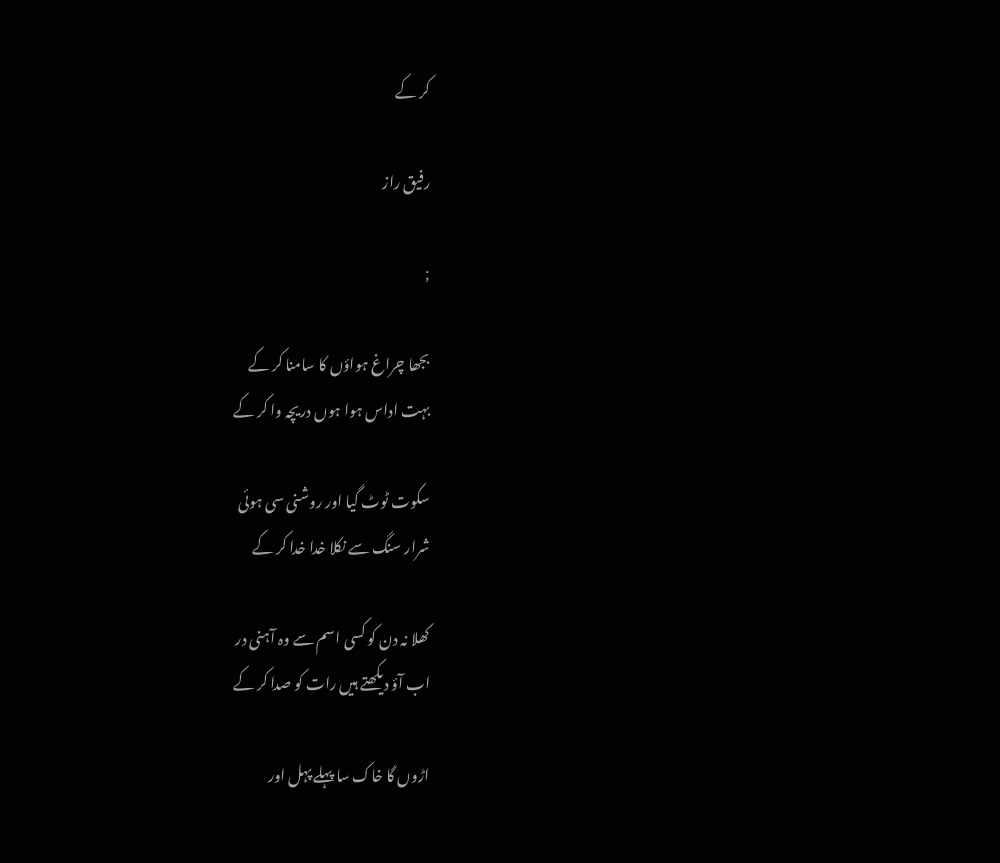کر کے

رفیق راز

;

بجھا چراغ ہواؤں کا سامنا کر کے
بہت اداس ہوا ہوں دریچہ وا کر کے

سکوت ٹوٹ گیا اور روشنی سی ہوئی
شرار سنگ سے نکلا خدا خدا کر کے

کھلا نہ دن کو کسی اسم سے وہ آہنی در
اب آؤ دیکھتے ہیں رات کو صدا کر کے

اڑوں گا خاک سا پہلے پہل اور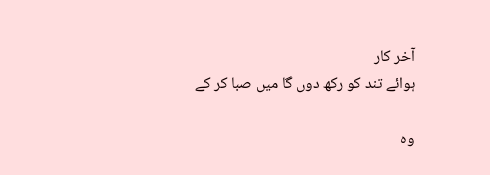آخر کار
ہوائے تند کو رکھ دوں گا میں صبا کر کے

وہ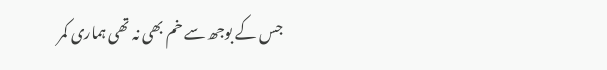جس کے بوجھ سے خم بھی نہ تھی ہماری کمر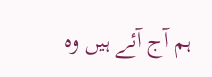ہم آج آئے ہیں وہ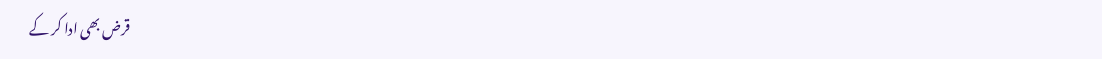قرض بھی ادا کر کے